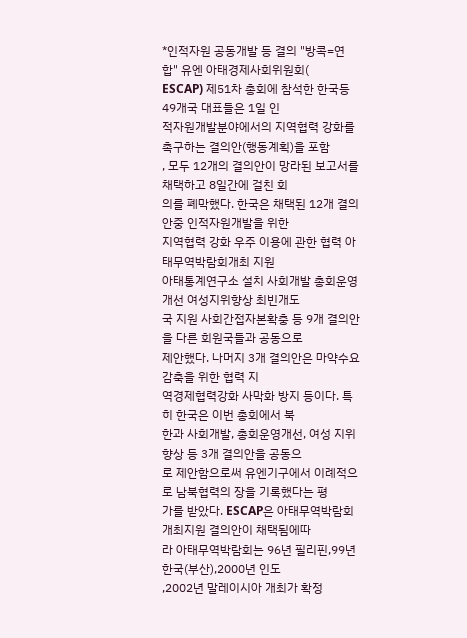*인적자원 공동개발 등 결의 "방콕=연합" 유엔 아태경제사회위원회(
ESCAP) 제51차 총회에 참석한 한국등 49개국 대표들은 1일 인
적자원개발분야에서의 지역협력 강화를 촉구하는 결의안(행동계획)을 포함
, 모두 12개의 결의안이 망라된 보고서를 채택하고 8일간에 걸친 회
의를 폐막했다. 한국은 채택된 12개 결의안중 인적자원개발을 위한
지역협력 강화 우주 이용에 관한 협력 아태무역박람회개최 지원
아태통계연구소 설치 사회개발 총회운영개선 여성지위향상 최빈개도
국 지원 사회간접자본확충 등 9개 결의안을 다른 회원국들과 공동으로
제안했다. 나머지 3개 결의안은 마약수요 감축을 위한 협력 지
역경제협력강화 사막화 방지 등이다. 특히 한국은 이번 총회에서 북
한과 사회개발, 총회운영개선, 여성 지위향상 등 3개 결의안을 공동으
로 제안함으로써 유엔기구에서 이례적으로 남북협력의 장을 기록했다는 평
가를 받았다. ESCAP은 아태무역박람회개최지원 결의안이 채택됨에따
라 아태무역박람회는 96년 필리핀,99년 한국(부산),2000년 인도
,2002년 말레이시아 개최가 확정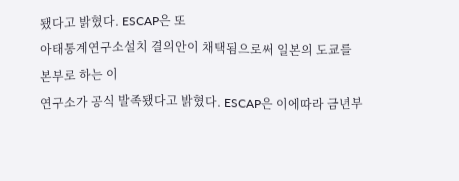됐다고 밝혔다. ESCAP은 또
아태통계연구소설치 결의안이 채택됨으로써 일본의 도쿄를 본부로 하는 이
연구소가 공식 발족됐다고 밝혔다. ESCAP은 이에따라 금년부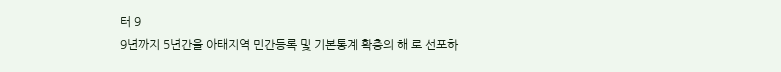터 9
9년까지 5년간을 아태지역 민간등록 및 기본통계 확충의 해 로 선포하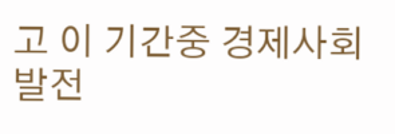고 이 기간중 경제사회발전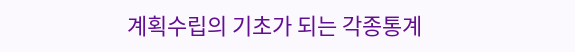계획수립의 기초가 되는 각종통계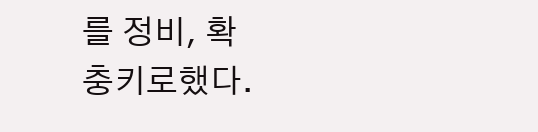를 정비, 확
충키로했다.